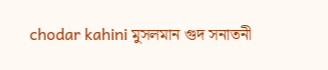chodar kahini মুসলমান গুদ সনাতনী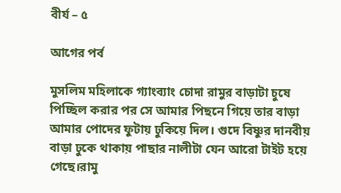বীর্য – ৫

আগের পর্ব

মুসলিম মহিলাকে গ্যাংব্যাং চোদা রামুর বাড়াটা চুষে পিচ্ছিল করার পর সে আমার পিছনে গিয়ে তার বাড়া আমার পোদের ফুটায় ঢুকিয়ে দিল। গুদে বিষ্ণুর দানবীয় বাড়া ঢুকে থাকায় পাছার নালীটা যেন আরো টাইট হয়ে গেছে।রামু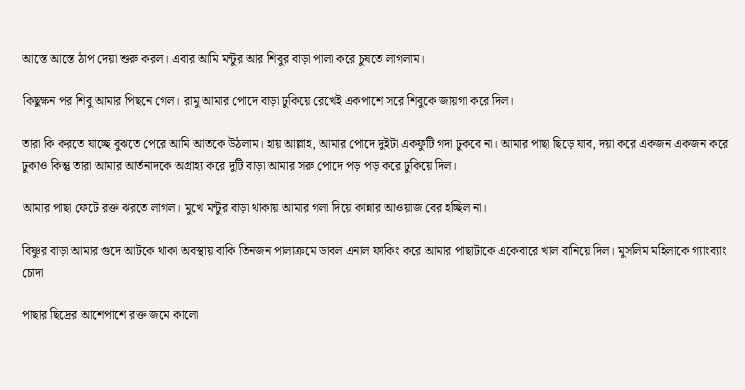আস্তে আস্তে ঠাপ দেয়া শুরু করল। এবার আমি মন্টুর আর শিবুর বাড়া পালা করে চুষতে লাগলাম।

কিছুক্ষন পর শিবু আমার পিছনে গেল। রামু আমার পোদে বাড়া ঢুকিয়ে রেখেই একপাশে সরে শিবুকে জায়গা করে দিল।

তারা কি করতে যাচ্ছে বুঝতে পেরে আমি আতকে উঠলাম। হায় আল্লাহ, আমার পোদে দুইটা একফুটি গদা ঢুকবে না। আমার পাছা ছিড়ে যাব, দয়া করে একজন একজন করে ঢুকাও কিন্তু তারা আমার আর্তনাদকে অগ্রাহ্য করে দুটি বাড়া আমার সরু পোদে পড় পড় করে ঢুকিয়ে দিল।

আমার পাছা ফেটে রক্ত ঝরতে লাগল। মুখে মন্টুর বাড়া থাকায় আমার গলা দিয়ে কান্নার আওয়াজ বের হচ্ছিল না।

বিষ্ণুর বাড়া আমার গুদে আটকে থাকা অবস্থায় বাকি তিনজন পালাক্রমে ডাবল এনাল ফাকিং করে আমার পাছাটাকে একেবারে খাল বানিয়ে দিল। মুসলিম মহিলাকে গ্যাংব্যাং চোদা

পাছার ছিদ্রের আশেপাশে রক্ত জমে কালো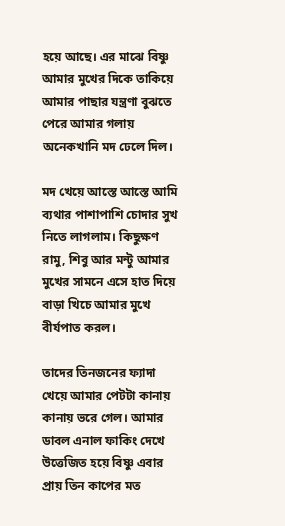হয়ে আছে। এর মাঝে বিষ্ণু আমার মুখের দিকে তাকিয়ে আমার পাছার যন্ত্রণা বুঝতে পেরে আমার গলায় অনেকখানি মদ ঢেলে দিল।

মদ খেয়ে আস্তে আস্তে আমি ব্যথার পাশাপাশি চোদার সুখ নিতে লাগলাম। কিছুক্ষণ রামু, শিবু আর মন্টু আমার মুখের সামনে এসে হাত দিয়ে বাড়া খিচে আমার মুখে বীর্যপাত করল।

তাদের তিনজনের ফ্যাদা খেয়ে আমার পেটটা কানায় কানায় ভরে গেল। আমার ডাবল এনাল ফাকিং দেখে উত্তেজিত হয়ে বিষ্ণু এবার প্রায় তিন কাপের মত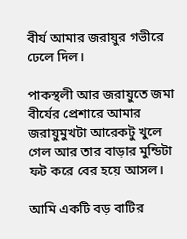বীর্য আমার জরায়ুর গভীরে ঢেলে দিল।

পাকস্থলী আর জরায়ুতে জমা বীর্যের প্রেশারে আমার জরায়ুমুখটা আরেকটু খুলে গেল আর তার বাড়ার মুন্ডিটা ফট করে বের হয়ে আসল।

আমি একটি বড় বাটির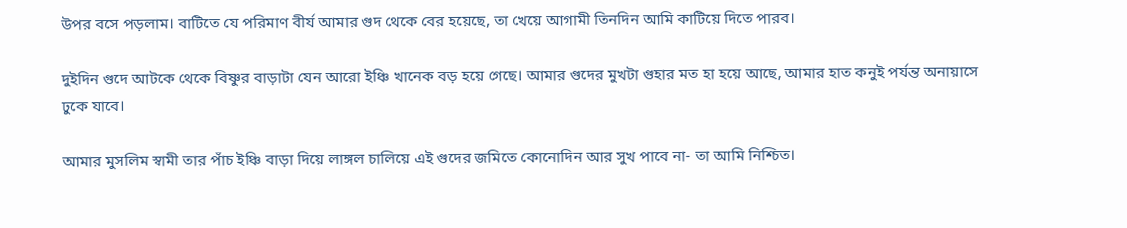উপর বসে পড়লাম। বাটিতে যে পরিমাণ বীর্য আমার গুদ থেকে বের হয়েছে, তা খেয়ে আগামী তিনদিন আমি কাটিয়ে দিতে পারব।

দুইদিন গুদে আটকে থেকে বিষ্ণুর বাড়াটা যেন আরো ইঞ্চি খানেক বড় হয়ে গেছে। আমার গুদের মুখটা গুহার মত হা হয়ে আছে, আমার হাত কনুই পর্যন্ত অনায়াসে ঢুকে যাবে।

আমার মুসলিম স্বামী তার পাঁচ ইঞ্চি বাড়া দিয়ে লাঙ্গল চালিয়ে এই গুদের জমিতে কোনোদিন আর সুখ পাবে না- তা আমি নিশ্চিত।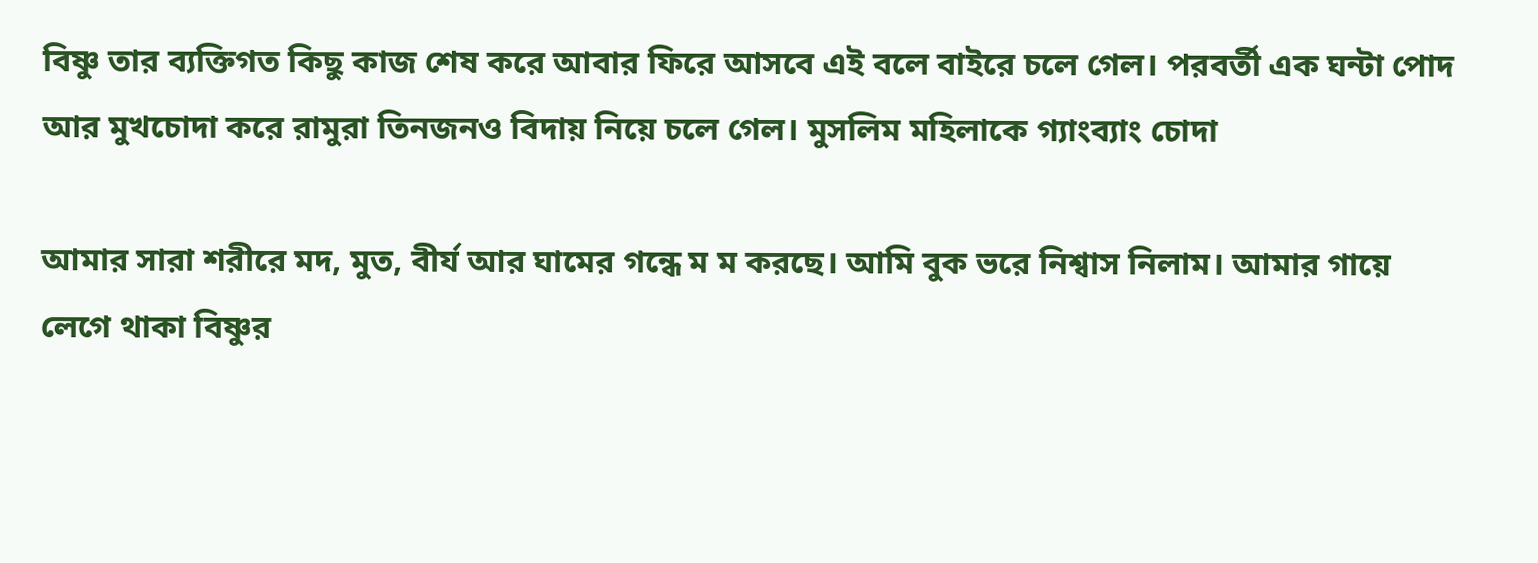বিষ্ণু তার ব্যক্তিগত কিছু কাজ শেষ করে আবার ফিরে আসবে এই বলে বাইরে চলে গেল। পরবর্তী এক ঘন্টা পোদ আর মুখচোদা করে রামুরা তিনজনও বিদায় নিয়ে চলে গেল। মুসলিম মহিলাকে গ্যাংব্যাং চোদা

আমার সারা শরীরে মদ, মুত, বীর্য আর ঘামের গন্ধে ম ম করছে। আমি বুক ভরে নিশ্বাস নিলাম। আমার গায়ে লেগে থাকা বিষ্ণুর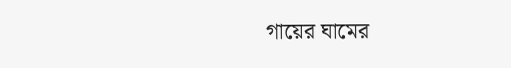গায়ের ঘামের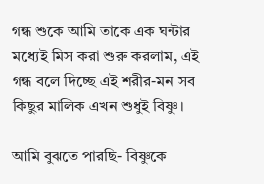গন্ধ শুকে আমি তাকে এক ঘন্টার মধ্যেই মিস করা শুরু করলাম, এই গন্ধ বলে দিচ্ছে এই শরীর-মন সব কিছুর মালিক এখন শুধুই বিষ্ণু।

আমি বুঝতে পারছি- বিষ্ণুকে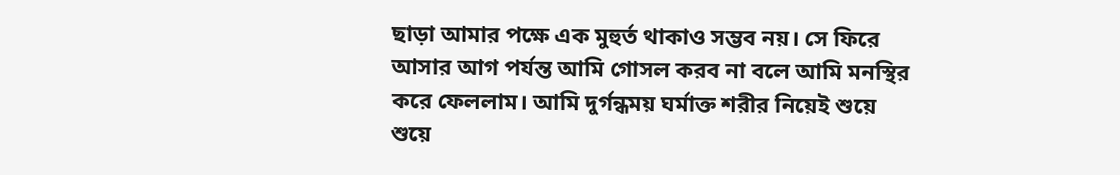ছাড়া আমার পক্ষে এক মুহুর্ত থাকাও সম্ভব নয়। সে ফিরে আসার আগ পর্যন্ত আমি গোসল করব না বলে আমি মনস্থির করে ফেললাম। আমি দুর্গন্ধময় ঘর্মাক্ত শরীর নিয়েই শুয়ে শুয়ে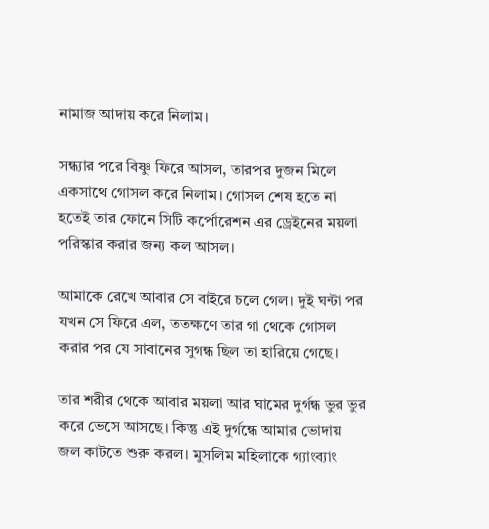নামাজ আদায় করে নিলাম।

সন্ধ্যার পরে বিষ্ণু ফিরে আসল, তারপর দুজন মিলে একসাথে গোসল করে নিলাম। গোসল শেষ হতে না হতেই তার ফোনে সিটি কর্পোরেশন এর ড্রেইনের ময়লা পরিস্কার করার জন্য কল আসল।

আমাকে রেখে আবার সে বাইরে চলে গেল। দুই ঘন্টা পর যখন সে ফিরে এল, ততক্ষণে তার গা থেকে গোসল করার পর যে সাবানের সুগন্ধ ছিল তা হারিয়ে গেছে।

তার শরীর থেকে আবার ময়লা আর ঘামের দুর্গন্ধ ভুর ভুর করে ভেসে আসছে। কিন্তু এই দুর্গন্ধে আমার ভোদায় জল কাটতে শুরু করল। মুসলিম মহিলাকে গ্যাংব্যাং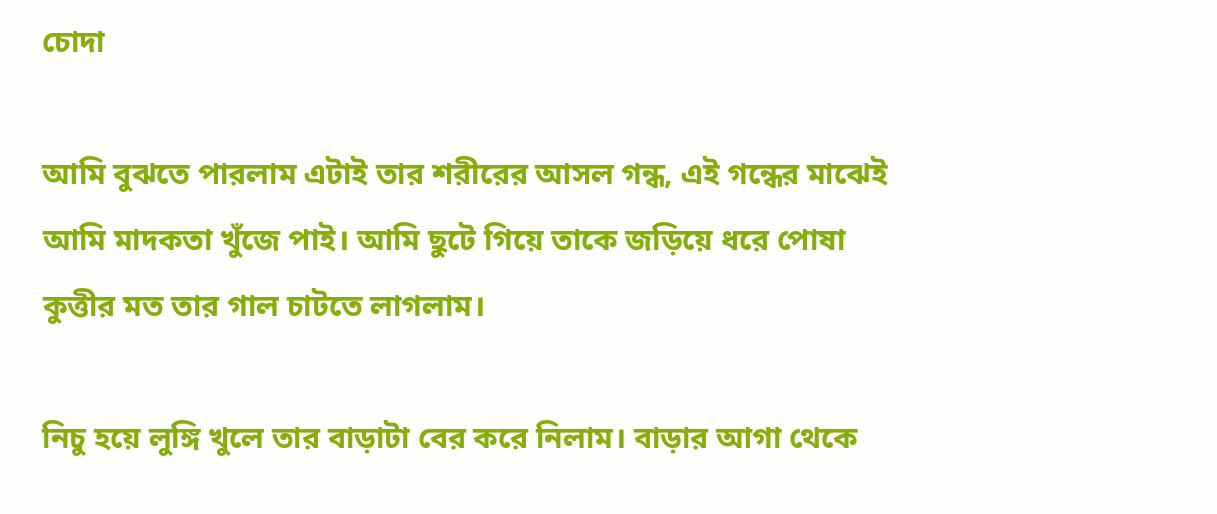চোদা

আমি বুঝতে পারলাম এটাই তার শরীরের আসল গন্ধ, এই গন্ধের মাঝেই আমি মাদকতা খুঁজে পাই। আমি ছুটে গিয়ে তাকে জড়িয়ে ধরে পোষা কুত্তীর মত তার গাল চাটতে লাগলাম।

নিচু হয়ে লুঙ্গি খুলে তার বাড়াটা বের করে নিলাম। বাড়ার আগা থেকে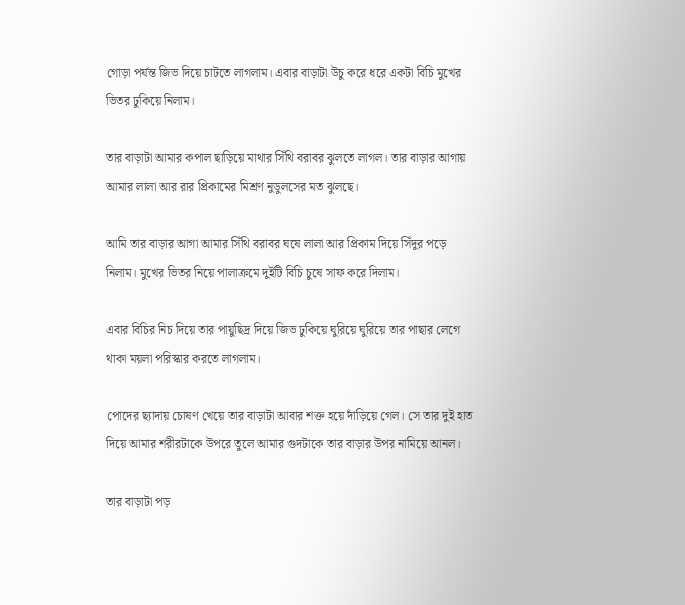গোড়া পর্যন্ত জিভ দিয়ে চাটতে লাগলাম। এবার বাড়াটা উচু করে ধরে একটা বিচি মুখের ভিতর ঢুকিয়ে নিলাম।

তার বাড়াটা আমার কপাল ছাড়িয়ে মাথার সিঁথি বরাবর ঝুলতে লাগল। তার বাড়ার আগায় আমার লালা আর রার প্রিকামের মিশ্রণ নুডুলসের মত ঝুলছে।

আমি তার বাড়ার আগা আমার সিঁথি বরাবর ঘষে লালা আর প্রিকাম দিয়ে সিঁদুর পড়ে নিলাম। মুখের ভিতর নিয়ে পালাক্রমে দুইটি বিচি চুষে সাফ করে দিলাম।

এবার বিচির নিচ দিয়ে তার পায়ুছিদ্র দিয়ে জিভ ঢুকিয়ে ঘুরিয়ে ঘুরিয়ে তার পাছার লেগে থাকা ময়লা পরিস্কার করতে লাগলাম।

পোদের ছ্যাদায় চোষণ খেয়ে তার বাড়াটা আবার শক্ত হয়ে দাঁড়িয়ে গেল। সে তার দুই হাত দিয়ে আমার শরীরটাকে উপরে তুলে আমার গুদটাকে তার বাড়ার উপর নামিয়ে আনল।

তার বাড়াটা পড়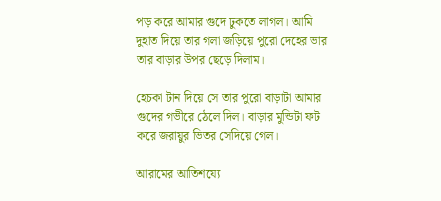পড় করে আমার গুদে ঢুকতে লাগল। আমি দুহাত দিয়ে তার গলা জড়িয়ে পুরো দেহের ভার তার বাড়ার উপর ছেড়ে দিলাম।

হেচকা টান দিয়ে সে তার পুরো বাড়াটা আমার গুদের গভীরে ঠেলে দিল। বাড়ার মুন্ডিটা ফট করে জরায়ুর ভিতর সেদিয়ে গেল।

আরামের আতিশয্যে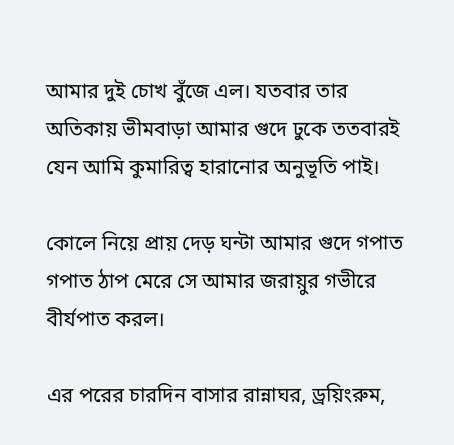আমার দুই চোখ বুঁজে এল। যতবার তার অতিকায় ভীমবাড়া আমার গুদে ঢুকে ততবারই যেন আমি কুমারিত্ব হারানোর অনুভূতি পাই।

কোলে নিয়ে প্রায় দেড় ঘন্টা আমার গুদে গপাত গপাত ঠাপ মেরে সে আমার জরায়ুর গভীরে বীর্যপাত করল।

এর পরের চারদিন বাসার রান্নাঘর, ড্রয়িংরুম,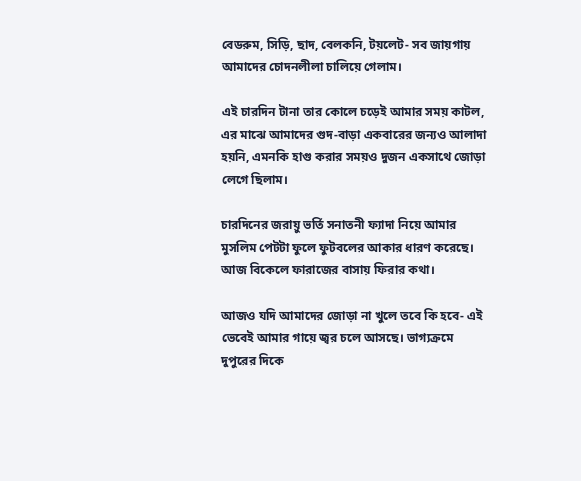বেডরুম, সিড়ি, ছাদ, বেলকনি, টয়লেট- সব জায়গায় আমাদের চোদনলীলা চালিয়ে গেলাম।

এই চারদিন টানা তার কোলে চড়েই আমার সময় কাটল, এর মাঝে আমাদের গুদ-বাড়া একবারের জন্যও আলাদা হয়নি, এমনকি হাগু করার সময়ও দুজন একসাথে জোড়া লেগে ছিলাম।

চারদিনের জরায়ু ভর্তি সনাতনী ফ্যাদা নিয়ে আমার মুসলিম পেটটা ফুলে ফুটবলের আকার ধারণ করেছে। আজ বিকেলে ফারাজের বাসায় ফিরার কথা।

আজও যদি আমাদের জোড়া না খুলে তবে কি হবে- এই ভেবেই আমার গায়ে জ্বর চলে আসছে। ভাগ্যক্রমে দুপুরের দিকে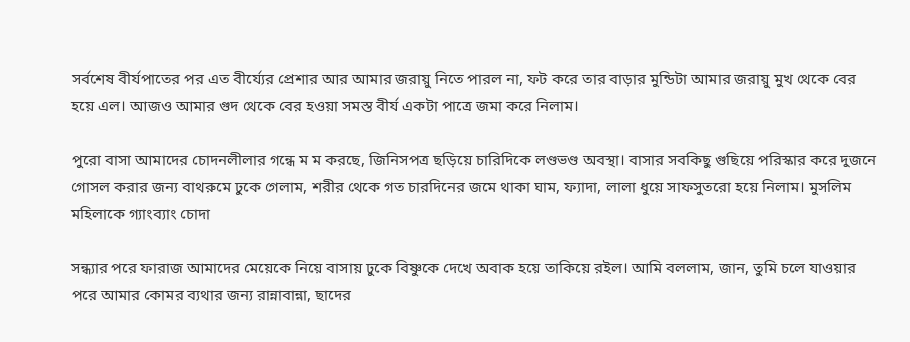সর্বশেষ বীর্যপাতের পর এত বীর্য্যের প্রেশার আর আমার জরায়ু নিতে পারল না, ফট করে তার বাড়ার মুন্ডিটা আমার জরায়ু মুখ থেকে বের হয়ে এল। আজও আমার গুদ থেকে বের হওয়া সমস্ত বীর্য একটা পাত্রে জমা করে নিলাম।

পুরো বাসা আমাদের চোদনলীলার গন্ধে ম ম করছে, জিনিসপত্র ছড়িয়ে চারিদিকে লণ্ডভণ্ড অবস্থা। বাসার সবকিছু গুছিয়ে পরিস্কার করে দুজনে গোসল করার জন্য বাথরুমে ঢুকে গেলাম, শরীর থেকে গত চারদিনের জমে থাকা ঘাম, ফ্যাদা, লালা ধুয়ে সাফসুতরো হয়ে নিলাম। মুসলিম মহিলাকে গ্যাংব্যাং চোদা

সন্ধ্যার পরে ফারাজ আমাদের মেয়েকে নিয়ে বাসায় ঢুকে বিষ্ণুকে দেখে অবাক হয়ে তাকিয়ে রইল। আমি বললাম, জান, তুমি চলে যাওয়ার পরে আমার কোমর ব্যথার জন্য রান্নাবান্না, ছাদের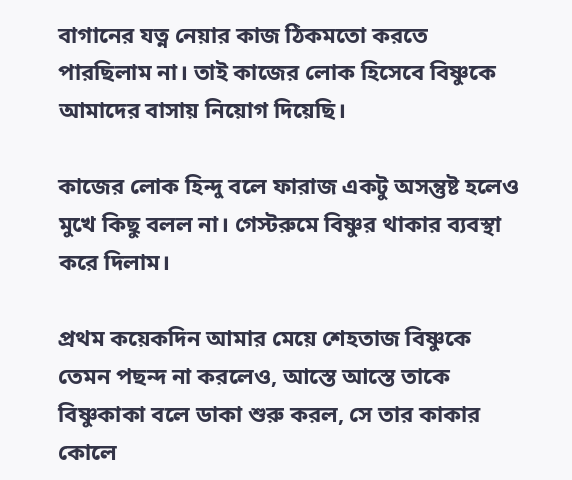বাগানের যত্ন নেয়ার কাজ ঠিকমতো করতে পারছিলাম না। তাই কাজের লোক হিসেবে বিষ্ণুকে আমাদের বাসায় নিয়োগ দিয়েছি।

কাজের লোক হিন্দু বলে ফারাজ একটু অসন্তুষ্ট হলেও মুখে কিছু বলল না। গেস্টরুমে বিষ্ণুর থাকার ব্যবস্থা করে দিলাম।

প্রথম কয়েকদিন আমার মেয়ে শেহতাজ বিষ্ণুকে তেমন পছন্দ না করলেও, আস্তে আস্তে তাকে বিষ্ণুকাকা বলে ডাকা শুরু করল, সে তার কাকার কোলে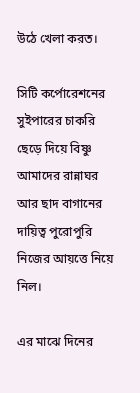উঠে খেলা করত।

সিটি কর্পোরেশনের সুইপারের চাকরি ছেড়ে দিয়ে বিষ্ণু আমাদের রান্নাঘর আর ছাদ বাগানের দায়িত্ব পুরোপুরি নিজের আয়ত্তে নিয়ে নিল।

এর মাঝে দিনের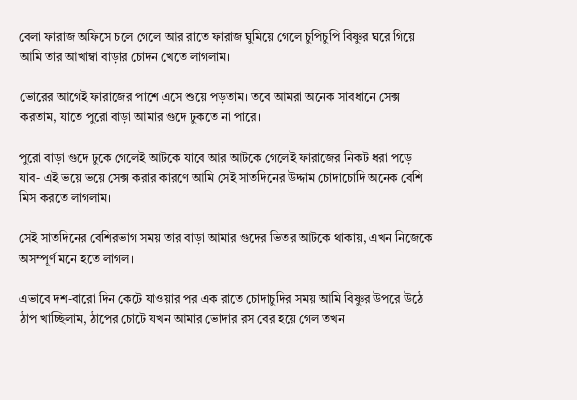বেলা ফারাজ অফিসে চলে গেলে আর রাতে ফারাজ ঘুমিয়ে গেলে চুপিচুপি বিষ্ণুর ঘরে গিয়ে আমি তার আখাম্বা বাড়ার চোদন খেতে লাগলাম।

ভোরের আগেই ফারাজের পাশে এসে শুয়ে পড়তাম। তবে আমরা অনেক সাবধানে সেক্স করতাম, যাতে পুরো বাড়া আমার গুদে ঢুকতে না পারে।

পুরো বাড়া গুদে ঢুকে গেলেই আটকে যাবে আর আটকে গেলেই ফারাজের নিকট ধরা পড়ে যাব- এই ভয়ে ভয়ে সেক্স করার কারণে আমি সেই সাতদিনের উদ্দাম চোদাচোদি অনেক বেশি মিস করতে লাগলাম।

সেই সাতদিনের বেশিরভাগ সময় তার বাড়া আমার গুদের ভিতর আটকে থাকায়, এখন নিজেকে অসম্পূর্ণ মনে হতে লাগল।

এভাবে দশ-বারো দিন কেটে যাওয়ার পর এক রাতে চোদাচুদির সময় আমি বিষ্ণুর উপরে উঠে ঠাপ খাচ্ছিলাম, ঠাপের চোটে যখন আমার ভোদার রস বের হয়ে গেল তখন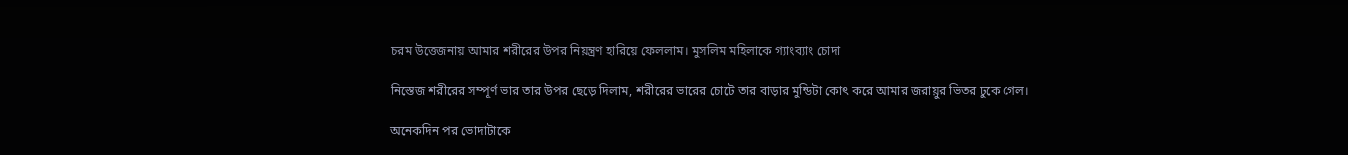চরম উত্তেজনায় আমার শরীরের উপর নিয়ন্ত্রণ হারিয়ে ফেললাম। মুসলিম মহিলাকে গ্যাংব্যাং চোদা

নিস্তেজ শরীরের সম্পূর্ণ ভার তার উপর ছেড়ে দিলাম, শরীরের ভারের চোটে তার বাড়ার মুন্ডিটা কোৎ করে আমার জরায়ুর ভিতর ঢুকে গেল।

অনেকদিন পর ভোদাটাকে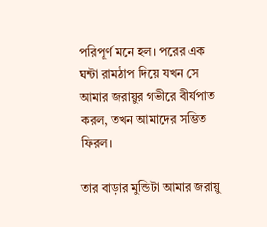পরিপূর্ণ মনে হল। পরের এক ঘন্টা রামঠাপ দিয়ে যখন সে আমার জরায়ুর গভীরে বীর্যপাত করল, তখন আমাদের সম্ভিত ফিরল।

তার বাড়ার মুন্ডিটা আমার জরায়ু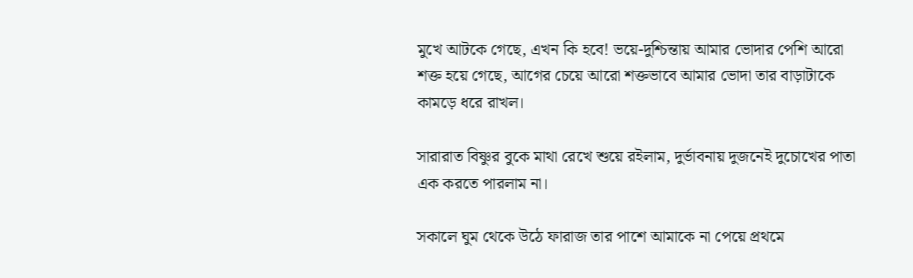মুখে আটকে গেছে, এখন কি হবে! ভয়ে-দুশ্চিন্তায় আমার ভোদার পেশি আরো শক্ত হয়ে গেছে, আগের চেয়ে আরো শক্তভাবে আমার ভোদা তার বাড়াটাকে কামড়ে ধরে রাখল।

সারারাত বিষ্ণুর বুকে মাথা রেখে শুয়ে রইলাম, দুর্ভাবনায় দুজনেই দুচোখের পাতা এক করতে পারলাম না।

সকালে ঘুম থেকে উঠে ফারাজ তার পাশে আমাকে না পেয়ে প্রথমে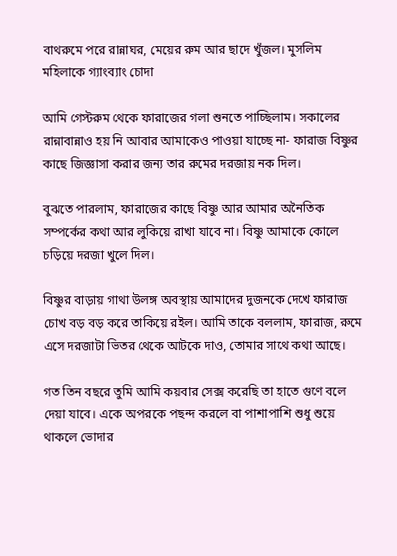বাথরুমে পরে রান্নাঘর, মেয়ের রুম আর ছাদে খুঁজল। মুসলিম মহিলাকে গ্যাংব্যাং চোদা

আমি গেস্টরুম থেকে ফারাজের গলা শুনতে পাচ্ছিলাম। সকালের রান্নাবান্নাও হয় নি আবার আমাকেও পাওয়া যাচ্ছে না- ফারাজ বিষ্ণুর কাছে জিজ্ঞাসা করার জন্য তার রুমের দরজায় নক দিল।

বুঝতে পারলাম, ফারাজের কাছে বিষ্ণু আর আমার অনৈতিক সম্পর্কের কথা আর লুকিয়ে রাখা যাবে না। বিষ্ণু আমাকে কোলে চড়িয়ে দরজা খুলে দিল।

বিষ্ণুর বাড়ায় গাথা উলঙ্গ অবস্থায় আমাদের দুজনকে দেখে ফারাজ চোখ বড় বড় করে তাকিয়ে রইল। আমি তাকে বললাম, ফারাজ, রুমে এসে দরজাটা ভিতর থেকে আটকে দাও, তোমার সাথে কথা আছে।

গত তিন বছরে তুমি আমি কয়বার সেক্স করেছি তা হাতে গুণে বলে দেয়া যাবে। একে অপরকে পছন্দ করলে বা পাশাপাশি শুধু শুয়ে থাকলে ভোদার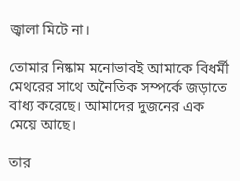জ্বালা মিটে না।

তোমার নিষ্কাম মনোভাবই আমাকে বিধর্মী মেথরের সাথে অনৈতিক সম্পর্কে জড়াতে বাধ্য করেছে। আমাদের দুজনের এক মেয়ে আছে।

তার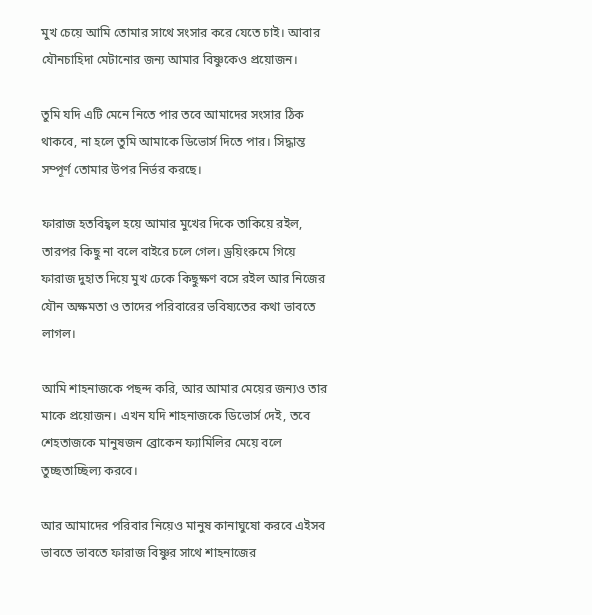মুখ চেয়ে আমি তোমার সাথে সংসার করে যেতে চাই। আবার যৌনচাহিদা মেটানোর জন্য আমার বিষ্ণুকেও প্রয়োজন।

তুমি যদি এটি মেনে নিতে পার তবে আমাদের সংসার ঠিক থাকবে, না হলে তুমি আমাকে ডিভোর্স দিতে পার। সিদ্ধান্ত সম্পূর্ণ তোমার উপর নির্ভর করছে।

ফারাজ হতবিহ্বল হয়ে আমার মুখের দিকে তাকিয়ে রইল, তারপর কিছু না বলে বাইরে চলে গেল। ড্রয়িংরুমে গিয়ে ফারাজ দুহাত দিয়ে মুখ ঢেকে কিছুক্ষণ বসে রইল আর নিজের যৌন অক্ষমতা ও তাদের পরিবারের ভবিষ্যতের কথা ভাবতে লাগল।

আমি শাহনাজকে পছন্দ করি, আর আমার মেয়ের জন্যও তার মাকে প্রয়োজন। এখন যদি শাহনাজকে ডিভোর্স দেই, তবে শেহতাজকে মানুষজন ব্রোকেন ফ্যামিলির মেয়ে বলে তুচ্ছতাচ্ছিল্য করবে।

আর আমাদের পরিবার নিয়েও মানুষ কানাঘুষো করবে এইসব ভাবতে ভাবতে ফারাজ বিষ্ণুর সাথে শাহনাজের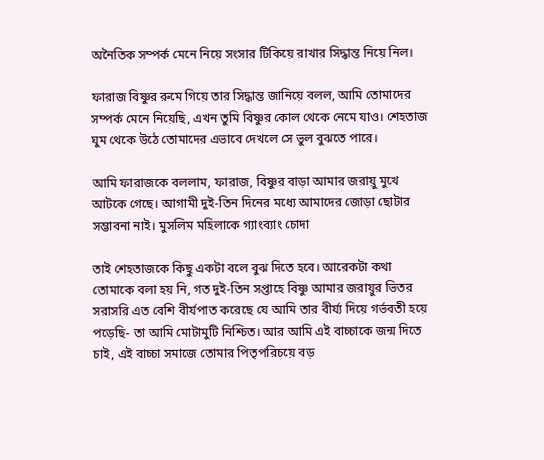অনৈতিক সম্পর্ক মেনে নিয়ে সংসার টিকিয়ে রাখার সিদ্ধান্ত নিয়ে নিল।

ফারাজ বিষ্ণুর রুমে গিয়ে তার সিদ্ধান্ত জানিয়ে বলল, আমি তোমাদের সম্পর্ক মেনে নিয়েছি, এখন তুমি বিষ্ণুর কোল থেকে নেমে যাও। শেহতাজ ঘুম থেকে উঠে তোমাদের এভাবে দেখলে সে ভুল বুঝতে পারে।

আমি ফারাজকে বললাম, ফারাজ, বিষ্ণুর বাড়া আমার জরায়ু মুখে আটকে গেছে। আগামী দুই-তিন দিনের মধ্যে আমাদের জোড়া ছোটার সম্ভাবনা নাই। মুসলিম মহিলাকে গ্যাংব্যাং চোদা

তাই শেহতাজকে কিছু একটা বলে বুঝ দিতে হবে। আরেকটা কথা তোমাকে বলা হয় নি, গত দুই-তিন সপ্তাহে বিষ্ণু আমার জরায়ুর ভিতর সরাসরি এত বেশি বীর্যপাত করেছে যে আমি তার বীর্য্য দিয়ে গর্ভবতী হয়ে পড়েছি- তা আমি মোটামুটি নিশ্চিত। আর আমি এই বাচ্চাকে জন্ম দিতে চাই, এই বাচ্চা সমাজে তোমার পিতৃপরিচয়ে বড়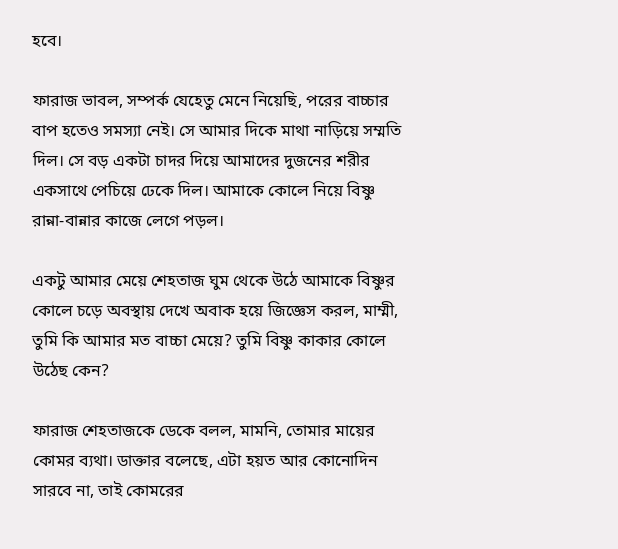হবে।

ফারাজ ভাবল, সম্পর্ক যেহেতু মেনে নিয়েছি, পরের বাচ্চার বাপ হতেও সমস্যা নেই। সে আমার দিকে মাথা নাড়িয়ে সম্মতি দিল। সে বড় একটা চাদর দিয়ে আমাদের দুজনের শরীর একসাথে পেচিয়ে ঢেকে দিল। আমাকে কোলে নিয়ে বিষ্ণু রান্না-বান্নার কাজে লেগে পড়ল।

একটু আমার মেয়ে শেহতাজ ঘুম থেকে উঠে আমাকে বিষ্ণুর কোলে চড়ে অবস্থায় দেখে অবাক হয়ে জিজ্ঞেস করল, মাম্মী, তুমি কি আমার মত বাচ্চা মেয়ে? তুমি বিষ্ণু কাকার কোলে উঠেছ কেন?

ফারাজ শেহতাজকে ডেকে বলল, মামনি, তোমার মায়ের কোমর ব্যথা। ডাক্তার বলেছে, এটা হয়ত আর কোনোদিন সারবে না, তাই কোমরের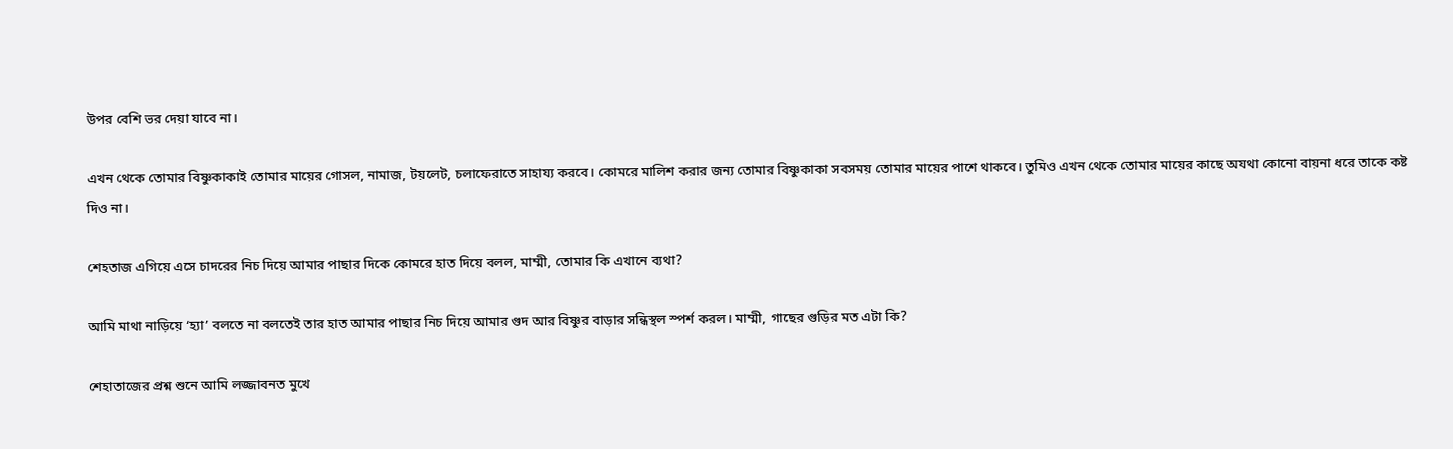উপর বেশি ভর দেয়া যাবে না।

এখন থেকে তোমার বিষ্ণুকাকাই তোমার মায়ের গোসল, নামাজ, টয়লেট, চলাফেরাতে সাহায্য করবে। কোমরে মালিশ করার জন্য তোমার বিষ্ণুকাকা সবসময় তোমার মায়ের পাশে থাকবে। তুমিও এখন থেকে তোমার মায়ের কাছে অযথা কোনো বায়না ধরে তাকে কষ্ট দিও না।

শেহতাজ এগিয়ে এসে চাদরের নিচ দিয়ে আমার পাছার দিকে কোমরে হাত দিয়ে বলল, মাম্মী, তোমার কি এখানে ব্যথা?

আমি মাথা নাড়িয়ে ‘হ্যা’ বলতে না বলতেই তার হাত আমার পাছার নিচ দিয়ে আমার গুদ আর বিষ্ণুর বাড়ার সন্ধিস্থল স্পর্শ করল। মাম্মী, গাছের গুড়ির মত এটা কি?

শেহাতাজের প্রশ্ন শুনে আমি লজ্জাবনত মুখে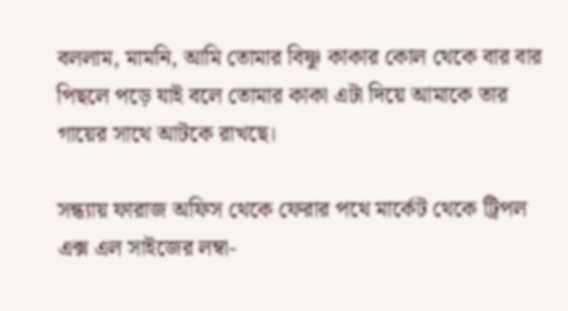বললাম, মামনি, আমি তোমার বিষ্ণু কাকার কোল থেকে বার বার পিছলে পড়ে যাই বলে তোমার কাকা এটা দিয়ে আমাকে তার গায়ের সাথে আটকে রাখছে।

সন্ধ্যায় ফারাজ অফিস থেকে ফেরার পথে মার্কেট থেকে ট্রিপল এক্স এল সাইজের লম্বা-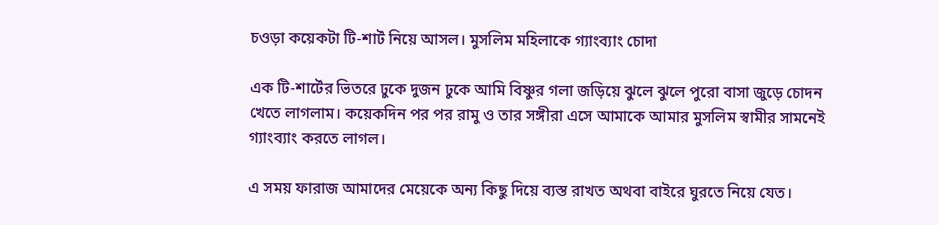চওড়া কয়েকটা টি-শার্ট নিয়ে আসল। মুসলিম মহিলাকে গ্যাংব্যাং চোদা

এক টি-শার্টের ভিতরে ঢুকে দুজন ঢুকে আমি বিষ্ণুর গলা জড়িয়ে ঝুলে ঝুলে পুরো বাসা জুড়ে চোদন খেতে লাগলাম। কয়েকদিন পর পর রামু ও তার সঙ্গীরা এসে আমাকে আমার মুসলিম স্বামীর সামনেই গ্যাংব্যাং করতে লাগল।

এ সময় ফারাজ আমাদের মেয়েকে অন্য কিছু দিয়ে ব্যস্ত রাখত অথবা বাইরে ঘুরতে নিয়ে যেত।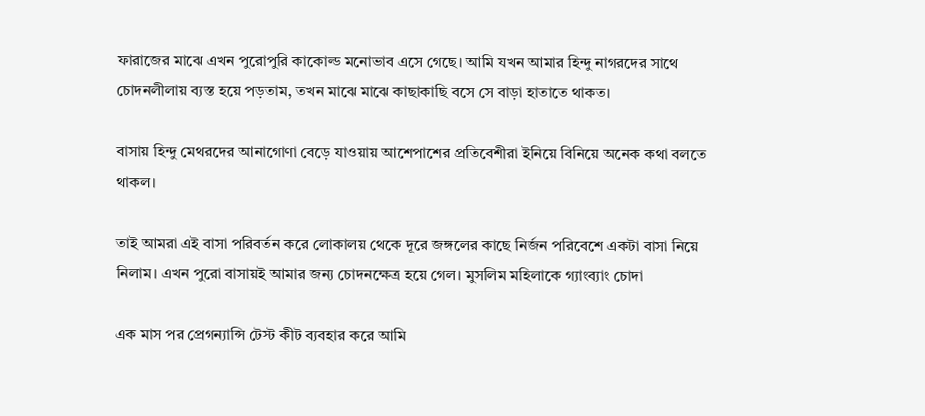ফারাজের মাঝে এখন পুরোপুরি কাকোল্ড মনোভাব এসে গেছে। আমি যখন আমার হিন্দু নাগরদের সাথে চোদনলীলায় ব্যস্ত হয়ে পড়তাম, তখন মাঝে মাঝে কাছাকাছি বসে সে বাড়া হাতাতে থাকত।

বাসায় হিন্দু মেথরদের আনাগোণা বেড়ে যাওয়ায় আশেপাশের প্রতিবেশীরা ইনিয়ে বিনিয়ে অনেক কথা বলতে থাকল।

তাই আমরা এই বাসা পরিবর্তন করে লোকালয় থেকে দূরে জঙ্গলের কাছে নির্জন পরিবেশে একটা বাসা নিয়ে নিলাম। এখন পুরো বাসায়ই আমার জন্য চোদনক্ষেত্র হয়ে গেল। মুসলিম মহিলাকে গ্যাংব্যাং চোদা

এক মাস পর প্রেগন্যান্সি টেস্ট কীট ব্যবহার করে আমি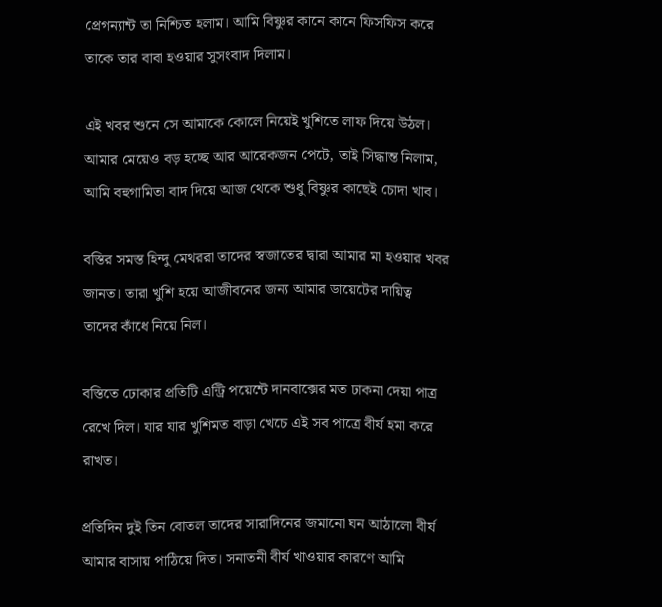প্রেগন্যান্ট তা নিশ্চিত হলাম। আমি বিষ্ণুর কানে কানে ফিসফিস করে তাকে তার বাবা হওয়ার সুসংবাদ দিলাম।

এই খবর শুনে সে আমাকে কোলে নিয়েই খুশিতে লাফ দিয়ে উঠল। আমার মেয়েও বড় হচ্ছে আর আরেকজন পেটে, তাই সিদ্ধান্ত নিলাম, আমি বহুগামিতা বাদ দিয়ে আজ থেকে শুধু বিষ্ণুর কাছেই চোদা খাব।

বস্তির সমস্ত হিন্দু মেথররা তাদের স্বজাতের দ্বারা আমার মা হওয়ার খবর জানত। তারা খুশি হয়ে আজীবনের জন্য আমার ডায়েটের দায়িত্ব তাদের কাঁধে নিয়ে নিল।

বস্তিতে ঢোকার প্রতিটি এন্ট্রি পয়েন্টে দানবাক্সের মত ঢাকনা দেয়া পাত্র রেখে দিল। যার যার খুশিমত বাড়া খেচে এই সব পাত্রে বীর্য হমা করে রাখত।

প্রতিদিন দুই তিন বোতল তাদের সারাদিনের জমানো ঘন আঠালো বীর্য আমার বাসায় পাঠিয়ে দিত। সনাতনী বীর্য খাওয়ার কারণে আমি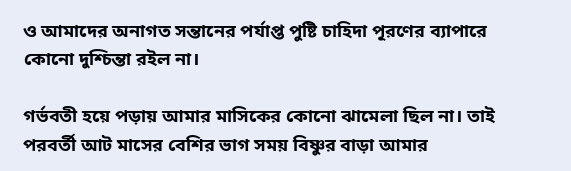ও আমাদের অনাগত সন্তানের পর্যাপ্ত পুষ্টি চাহিদা পূরণের ব্যাপারে কোনো দুশ্চিন্তা রইল না।

গর্ভবতী হয়ে পড়ায় আমার মাসিকের কোনো ঝামেলা ছিল না। তাই পরবর্তী আট মাসের বেশির ভাগ সময় বিষ্ণুর বাড়া আমার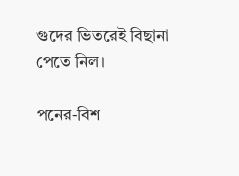গুদের ভিতরেই বিছানা পেতে নিল।

পনের-বিশ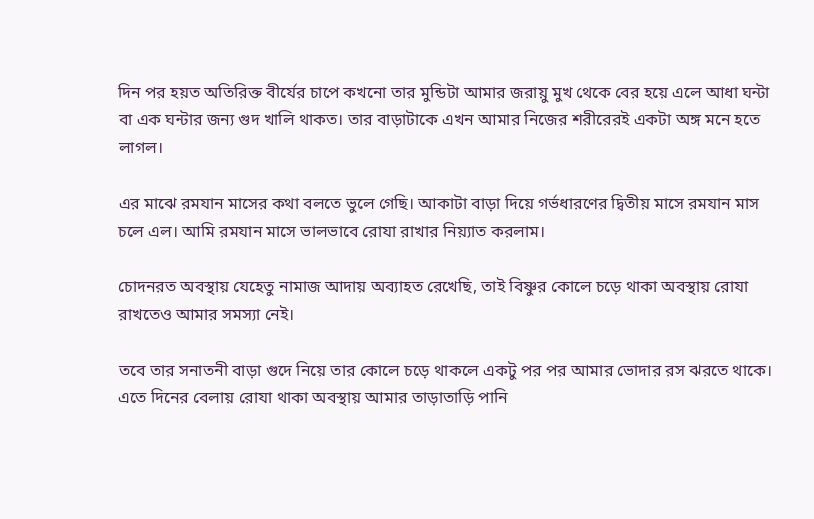দিন পর হয়ত অতিরিক্ত বীর্যের চাপে কখনো তার মুন্ডিটা আমার জরায়ু মুখ থেকে বের হয়ে এলে আধা ঘন্টা বা এক ঘন্টার জন্য গুদ খালি থাকত। তার বাড়াটাকে এখন আমার নিজের শরীরেরই একটা অঙ্গ মনে হতে লাগল।

এর মাঝে রমযান মাসের কথা বলতে ভুলে গেছি। আকাটা বাড়া দিয়ে গর্ভধারণের দ্বিতীয় মাসে রমযান মাস চলে এল। আমি রমযান মাসে ভালভাবে রোযা রাখার নিয়্যাত করলাম।

চোদনরত অবস্থায় যেহেতু নামাজ আদায় অব্যাহত রেখেছি, তাই বিষ্ণুর কোলে চড়ে থাকা অবস্থায় রোযা রাখতেও আমার সমস্যা নেই।

তবে তার সনাতনী বাড়া গুদে নিয়ে তার কোলে চড়ে থাকলে একটু পর পর আমার ভোদার রস ঝরতে থাকে। এতে দিনের বেলায় রোযা থাকা অবস্থায় আমার তাড়াতাড়ি পানি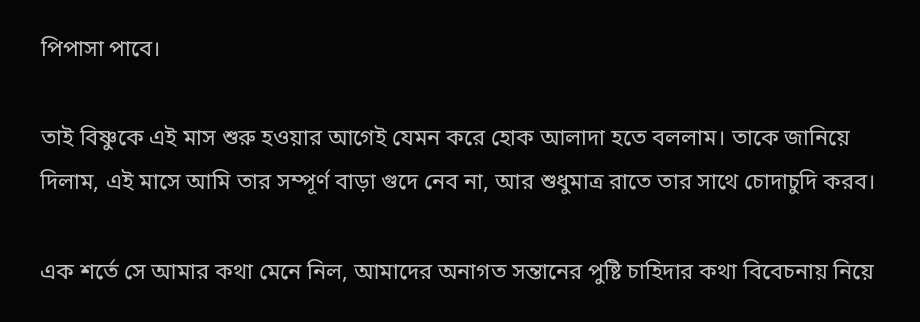পিপাসা পাবে।

তাই বিষ্ণুকে এই মাস শুরু হওয়ার আগেই যেমন করে হোক আলাদা হতে বললাম। তাকে জানিয়ে দিলাম, এই মাসে আমি তার সম্পূর্ণ বাড়া গুদে নেব না, আর শুধুমাত্র রাতে তার সাথে চোদাচুদি করব।

এক শর্তে সে আমার কথা মেনে নিল, আমাদের অনাগত সন্তানের পুষ্টি চাহিদার কথা বিবেচনায় নিয়ে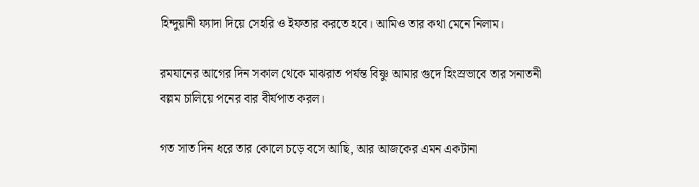হিন্দুয়ানী ফ্যাদা দিয়ে সেহরি ও ইফতার করতে হবে। আমিও তার কথা মেনে নিলাম।

রমযানের আগের দিন সকাল থেকে মাঝরাত পর্যন্ত বিষ্ণু আমার গুদে হিংস্রভাবে তার সনাতনী বল্লম চালিয়ে পনের বার বীর্যপাত করল।

গত সাত দিন ধরে তার কোলে চড়ে বসে আছি, আর আজকের এমন একটানা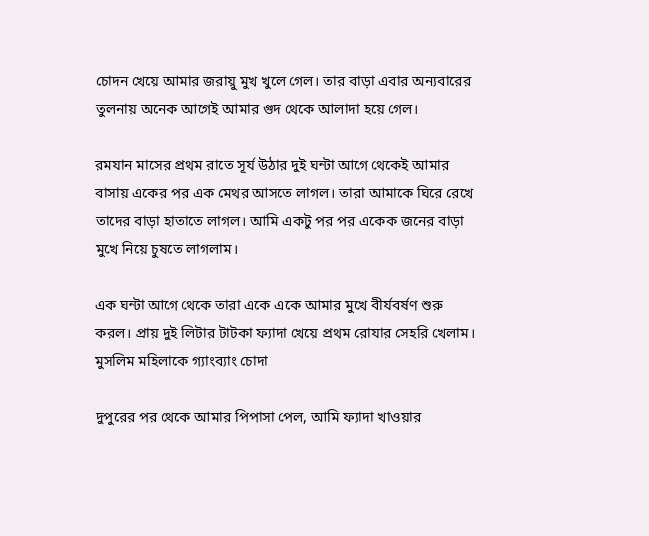চোদন খেয়ে আমার জরায়ু মুখ খুলে গেল। তার বাড়া এবার অন্যবারের তুলনায় অনেক আগেই আমার গুদ থেকে আলাদা হয়ে গেল।

রমযান মাসের প্রথম রাতে সূর্য উঠার দুই ঘন্টা আগে থেকেই আমার বাসায় একের পর এক মেথর আসতে লাগল। তারা আমাকে ঘিরে রেখে তাদের বাড়া হাতাতে লাগল। আমি একটু পর পর একেক জনের বাড়া মুখে নিয়ে চুষতে লাগলাম।

এক ঘন্টা আগে থেকে তারা একে একে আমার মুখে বীর্যবর্ষণ শুরু করল। প্রায় দুই লিটার টাটকা ফ্যাদা খেয়ে প্রথম রোযার সেহরি খেলাম। মুসলিম মহিলাকে গ্যাংব্যাং চোদা

দুপুরের পর থেকে আমার পিপাসা পেল, আমি ফ্যাদা খাওয়ার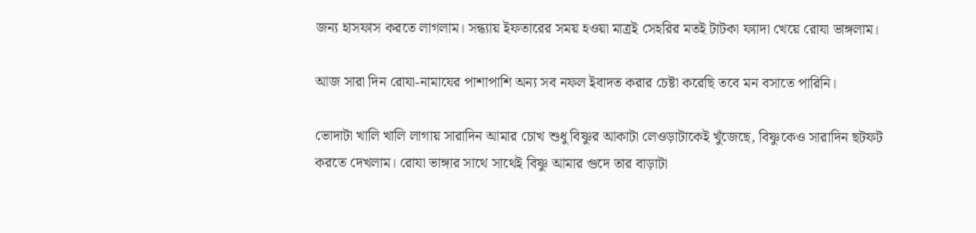জন্য হাসফাস করতে লাগলাম। সন্ধ্যায় ইফতারের সময় হওয়া মাত্রই সেহরির মতই টাটকা ফ্যাদা খেয়ে রোযা ভাঙ্গলাম।

আজ সারা দিন রোযা-নামাযের পাশাপাশি অন্য সব নফল ইবাদত করার চেষ্টা করেছি তবে মন বসাতে পারিনি।

ভোদাটা খালি খালি লাগায় সারাদিন আমার চোখ শুধু বিষ্ণুর আকাটা লেওড়াটাকেই খুঁজেছে, বিষ্ণুকেও সারাদিন ছটফট করতে দেখলাম। রোযা ভাঙ্গার সাথে সাথেই বিষ্ণু আমার গুদে তার বাড়াটা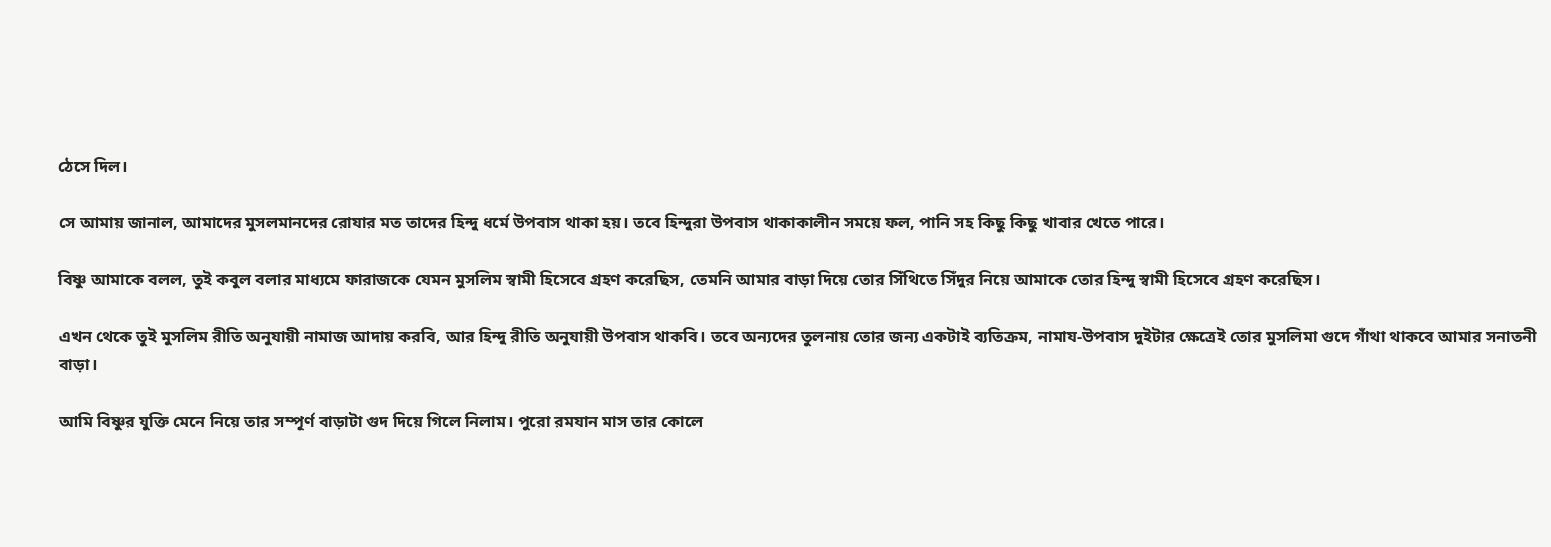ঠেসে দিল।

সে আমায় জানাল, আমাদের মুসলমানদের রোযার মত তাদের হিন্দু ধর্মে উপবাস থাকা হয়। তবে হিন্দুরা উপবাস থাকাকালীন সময়ে ফল, পানি সহ কিছু কিছু খাবার খেতে পারে।

বিষ্ণু আমাকে বলল, তুই কবুল বলার মাধ্যমে ফারাজকে যেমন মুসলিম স্বামী হিসেবে গ্রহণ করেছিস, তেমনি আমার বাড়া দিয়ে তোর সিঁথিতে সিঁদুর নিয়ে আমাকে তোর হিন্দু স্বামী হিসেবে গ্রহণ করেছিস।

এখন থেকে তুই মুসলিম রীতি অনুযায়ী নামাজ আদায় করবি, আর হিন্দু রীতি অনুযায়ী উপবাস থাকবি। তবে অন্যদের তুলনায় তোর জন্য একটাই ব্যতিক্রম, নামায-উপবাস দুইটার ক্ষেত্রেই তোর মুসলিমা গুদে গাঁথা থাকবে আমার সনাতনী বাড়া।

আমি বিষ্ণুর যুক্তি মেনে নিয়ে তার সম্পূর্ণ বাড়াটা গুদ দিয়ে গিলে নিলাম। পুরো রমযান মাস তার কোলে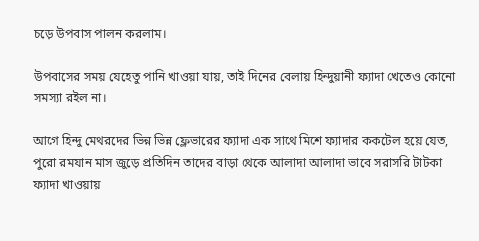চড়ে উপবাস পালন করলাম।

উপবাসের সময় যেহেতু পানি খাওয়া যায়, তাই দিনের বেলায় হিন্দুয়ানী ফ্যাদা খেতেও কোনো সমস্যা রইল না।

আগে হিন্দু মেথরদের ভিন্ন ভিন্ন ফ্লেভারের ফ্যাদা এক সাথে মিশে ফ্যাদার ককটেল হয়ে যেত, পুরো রমযান মাস জুড়ে প্রতিদিন তাদের বাড়া থেকে আলাদা আলাদা ভাবে সরাসরি টাটকা ফ্যাদা খাওয়ায়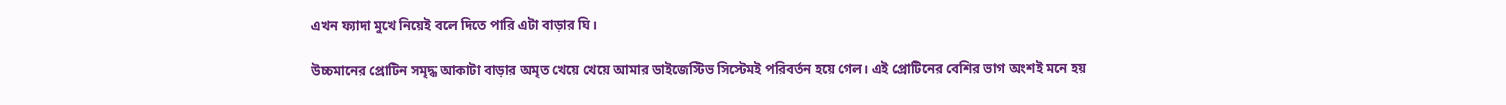এখন ফ্যাদা মুখে নিয়েই বলে দিতে পারি এটা বাড়ার ঘি।

উচ্চমানের প্রোটিন সমৃদ্ধ আকাটা বাড়ার অমৃত খেয়ে খেয়ে আমার ডাইজেস্টিভ সিস্টেমই পরিবর্তন হয়ে গেল। এই প্রোটিনের বেশির ভাগ অংশই মনে হয়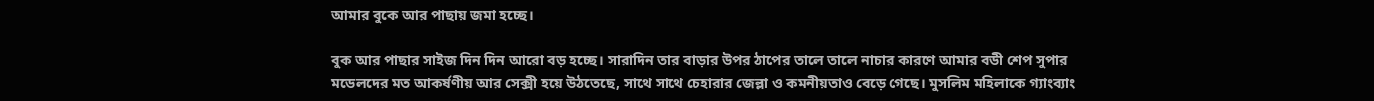আমার বুকে আর পাছায় জমা হচ্ছে।

বুক আর পাছার সাইজ দিন দিন আরো বড় হচ্ছে। সারাদিন তার বাড়ার উপর ঠাপের তালে তালে নাচার কারণে আমার বডী শেপ সুপার মডেলদের মত আকর্ষণীয় আর সেক্সী হয়ে উঠতেছে, সাথে সাথে চেহারার জেল্লা ও কমনীয়তাও বেড়ে গেছে। মুসলিম মহিলাকে গ্যাংব্যাং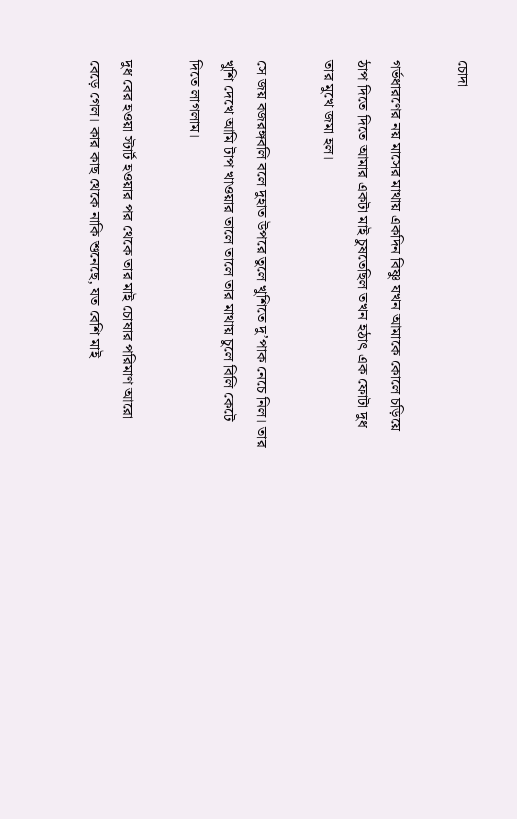চোদা

গর্ভধারণের নয় মাসের মাথায় একদিন বিষ্ণু যখন আমাকে কোলে চড়িয়ে ঠাপ দিতে দিতে আমার একটা মাই চুষতেছিল তখন হঠাৎ এক ফোটা দুধ তার মুখে জমা হল।

সে জয় বজরঙ্গবলি বলে দুহাত উপরে তুলে খুশিতে দু’পাক নেচে নিল। তার খুশি দেখে আমি টাপ খাওয়ার তালে তালে তার মাথায় চুলে বিলি কেটে দিতে লাগলাম।

দুধ বের হওয়া স্টার্ট হওয়ার পর থেকে তার মাই চোষার পরিমাণ আরো বেড়ে গেল। কার কাছ থেকে নাকি শুনেছে, যত বেশি মাই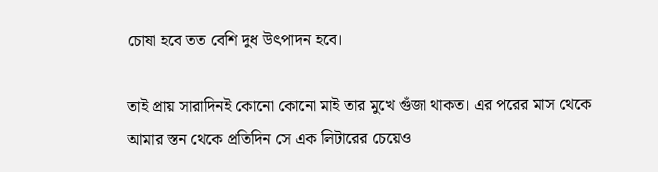চোষা হবে তত বেশি দুধ উৎপাদন হবে।

তাই প্রায় সারাদিনই কোনো কোনো মাই তার মুখে গুঁজা থাকত। এর পরের মাস থেকে আমার স্তন থেকে প্রতিদিন সে এক লিটারের চেয়েও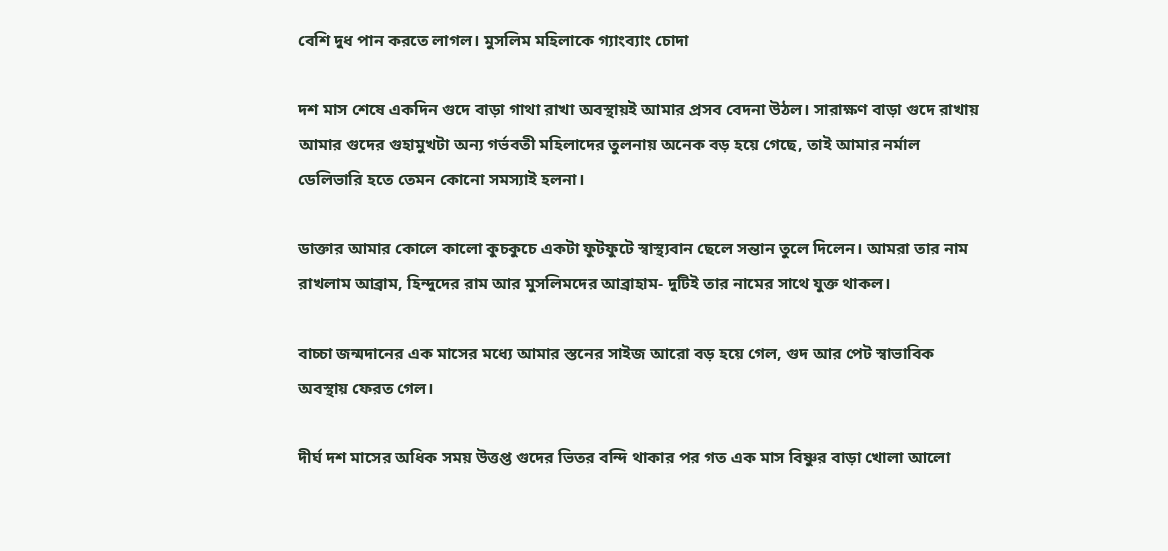বেশি দুধ পান করতে লাগল। মুসলিম মহিলাকে গ্যাংব্যাং চোদা

দশ মাস শেষে একদিন গুদে বাড়া গাথা রাখা অবস্থায়ই আমার প্রসব বেদনা উঠল। সারাক্ষণ বাড়া গুদে রাখায় আমার গুদের গুহামুখটা অন্য গর্ভবতী মহিলাদের তুলনায় অনেক বড় হয়ে গেছে, তাই আমার নর্মাল ডেলিভারি হতে তেমন কোনো সমস্যাই হলনা।

ডাক্তার আমার কোলে কালো কুচকুচে একটা ফুটফুটে স্বাস্থ্যবান ছেলে সন্তান তুলে দিলেন। আমরা তার নাম রাখলাম আব্রাম, হিন্দুদের রাম আর মুসলিমদের আব্রাহাম- দুটিই তার নামের সাথে যুক্ত থাকল।

বাচ্চা জন্মদানের এক মাসের মধ্যে আমার স্তনের সাইজ আরো বড় হয়ে গেল, গুদ আর পেট স্বাভাবিক অবস্থায় ফেরত গেল।

দীর্ঘ দশ মাসের অধিক সময় উত্তপ্ত গুদের ভিতর বন্দি থাকার পর গত এক মাস বিষ্ণুর বাড়া খোলা আলো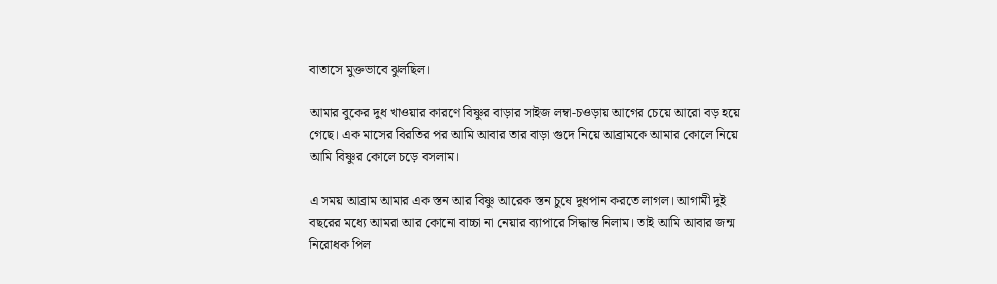বাতাসে মুক্তভাবে ঝুলছিল।

আমার বুকের দুধ খাওয়ার কারণে বিষ্ণুর বাড়ার সাইজ লম্বা-চওড়ায় আগের চেয়ে আরো বড় হয়ে গেছে। এক মাসের বিরতির পর আমি আবার তার বাড়া গুদে নিয়ে আব্রামকে আমার কোলে নিয়ে আমি বিষ্ণুর কোলে চড়ে বসলাম।

এ সময় আব্রাম আমার এক স্তন আর বিষ্ণু আরেক স্তন চুষে দুধপান করতে লাগল। আগামী দুই বছরের মধ্যে আমরা আর কোনো বাচ্চা না নেয়ার ব্যাপারে সিদ্ধান্ত নিলাম। তাই আমি আবার জন্ম নিরোধক পিল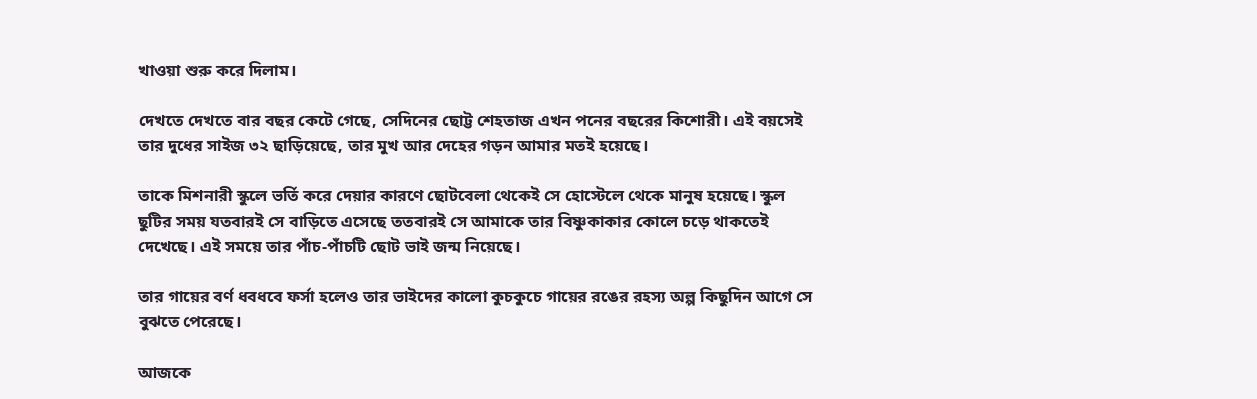খাওয়া শুরু করে দিলাম।

দেখতে দেখতে বার বছর কেটে গেছে, সেদিনের ছোট্ট শেহতাজ এখন পনের বছরের কিশোরী। এই বয়সেই তার দুধের সাইজ ৩২ ছাড়িয়েছে, তার মুখ আর দেহের গড়ন আমার মতই হয়েছে।

তাকে মিশনারী স্কুলে ভর্তি করে দেয়ার কারণে ছোটবেলা থেকেই সে হোস্টেলে থেকে মানুষ হয়েছে। স্কুল ছুটির সময় যতবারই সে বাড়িতে এসেছে ততবারই সে আমাকে তার বিষ্ণুকাকার কোলে চড়ে থাকতেই দেখেছে। এই সময়ে তার পাঁচ-পাঁচটি ছোট ভাই জন্ম নিয়েছে।

তার গায়ের বর্ণ ধবধবে ফর্সা হলেও তার ভাইদের কালো কুচকুচে গায়ের রঙের রহস্য অল্প কিছুদিন আগে সে বুঝতে পেরেছে।

আজকে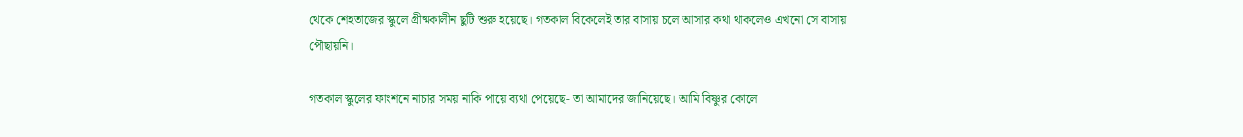থেকে শেহতাজের স্কুলে গ্রীষ্মকালীন ছুটি শুরু হয়েছে। গতকাল বিকেলেই তার বাসায় চলে আসার কথা থাকলেও এখনো সে বাসায় পৌছায়নি।

গতকাল স্কুলের ফাংশনে নাচার সময় নাকি পায়ে ব্যথা পেয়েছে- তা আমাদের জানিয়েছে। আমি বিষ্ণুর কোলে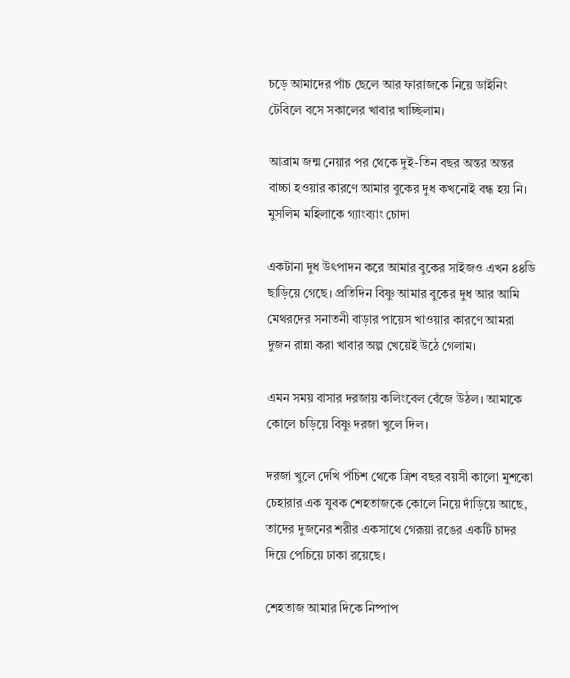চড়ে আমাদের পাঁচ ছেলে আর ফারাজকে নিয়ে ডাইনিং টেবিলে বসে সকালের খাবার খাচ্ছিলাম।

আব্রাম জন্ম নেয়ার পর থেকে দুই-তিন বছর অন্তর অন্তর বাচ্চা হওয়ার কারণে আমার বুকের দুধ কখনোই বন্ধ হয় নি। মুসলিম মহিলাকে গ্যাংব্যাং চোদা

একটানা দুধ উৎপাদন করে আমার বুকের সাইজও এখন ৪৪ডি ছাড়িয়ে গেছে। প্রতিদিন বিষ্ণু আমার বুকের দুধ আর আমি মেথরদের সনাতনী বাড়ার পায়েস খাওয়ার কারণে আমরা দুজন রান্না করা খাবার অল্প খেয়েই উঠে গেলাম।

এমন সময় বাসার দরজায় কলিংবেল বেঁজে উঠল। আমাকে কোলে চড়িয়ে বিষ্ণু দরজা খুলে দিল।

দরজা খুলে দেখি পঁচিশ থেকে ত্রিশ বছর বয়সী কালো মুশকো চেহারার এক যুবক শেহতাজকে কোলে নিয়ে দাঁড়িয়ে আছে, তাদের দুজনের শরীর একসাথে গেরূয়া রঙের একটি চাদর দিয়ে পেচিয়ে ঢাকা রয়েছে।

শেহতাজ আমার দিকে নিষ্পাপ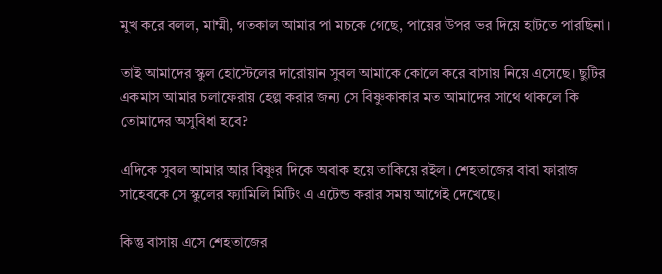মুখ করে বলল, মাম্মী, গতকাল আমার পা মচকে গেছে, পায়ের উপর ভর দিয়ে হাটতে পারছিনা।

তাই আমাদের স্কুল হোস্টেলের দারোয়ান সুবল আমাকে কোলে করে বাসায় নিয়ে এসেছে। ছুটির একমাস আমার চলাফেরায় হেল্প করার জন্য সে বিষ্ণুকাকার মত আমাদের সাথে থাকলে কি তোমাদের অসুবিধা হবে?

এদিকে সুবল আমার আর বিষ্ণুর দিকে অবাক হয়ে তাকিয়ে রইল। শেহতাজের বাবা ফারাজ সাহেবকে সে স্কুলের ফ্যামিলি মিটিং এ এটেন্ড করার সময় আগেই দেখেছে।

কিন্তু বাসায় এসে শেহতাজের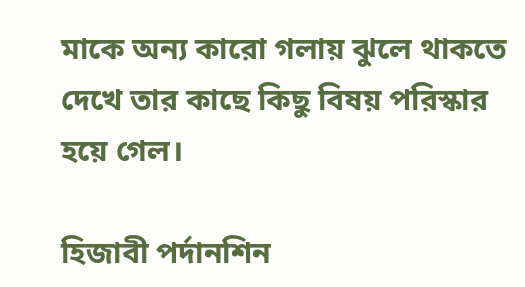মাকে অন্য কারো গলায় ঝুলে থাকতে দেখে তার কাছে কিছু বিষয় পরিস্কার হয়ে গেল।

হিজাবী পর্দানশিন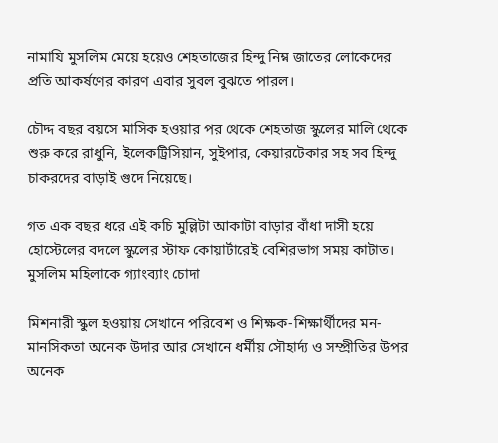নামাযি মুসলিম মেয়ে হয়েও শেহতাজের হিন্দু নিম্ন জাতের লোকেদের প্রতি আকর্ষণের কারণ এবার সুবল বুঝতে পারল।

চৌদ্দ বছর বয়সে মাসিক হওয়ার পর থেকে শেহতাজ স্কুলের মালি থেকে শুরু করে রাধুনি, ইলেকট্রিসিয়ান, সুইপার, কেয়ারটেকার সহ সব হিন্দু চাকরদের বাড়াই গুদে নিয়েছে।

গত এক বছর ধরে এই কচি মুল্লিটা আকাটা বাড়ার বাঁধা দাসী হয়ে হোস্টেলের বদলে স্কুলের স্টাফ কোয়ার্টারেই বেশিরভাগ সময় কাটাত। মুসলিম মহিলাকে গ্যাংব্যাং চোদা

মিশনারী স্কুল হওয়ায় সেখানে পরিবেশ ও শিক্ষক-শিক্ষার্থীদের মন-মানসিকতা অনেক উদার আর সেখানে ধর্মীয় সৌহার্দ্য ও সম্প্রীতির উপর অনেক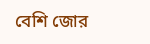বেশি জোর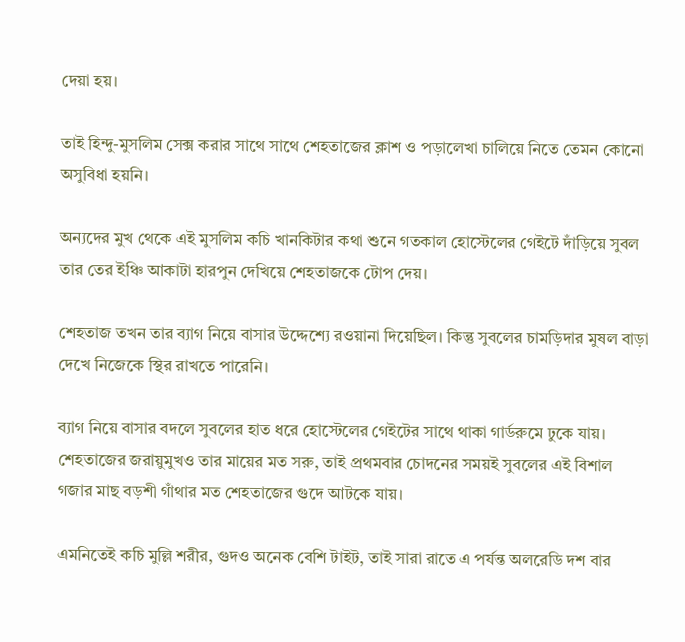দেয়া হয়।

তাই হিন্দু-মুসলিম সেক্স করার সাথে সাথে শেহতাজের ক্লাশ ও পড়ালেখা চালিয়ে নিতে তেমন কোনো অসুবিধা হয়নি।

অন্যদের মুখ থেকে এই মুসলিম কচি খানকিটার কথা শুনে গতকাল হোস্টেলের গেইটে দাঁড়িয়ে সুবল তার তের ইঞ্চি আকাটা হারপুন দেখিয়ে শেহতাজকে টোপ দেয়।

শেহতাজ তখন তার ব্যাগ নিয়ে বাসার উদ্দেশ্যে রওয়ানা দিয়েছিল। কিন্তু সুবলের চামড়িদার মুষল বাড়া দেখে নিজেকে স্থির রাখতে পারেনি।

ব্যাগ নিয়ে বাসার বদলে সুবলের হাত ধরে হোস্টেলের গেইটের সাথে থাকা গার্ডরুমে ঢুকে যায়। শেহতাজের জরায়ুমুখও তার মায়ের মত সরু, তাই প্রথমবার চোদনের সময়ই সুবলের এই বিশাল গজার মাছ বড়শী গাঁথার মত শেহতাজের গুদে আটকে যায়।

এমনিতেই কচি মুল্লি শরীর, গুদও অনেক বেশি টাইট, তাই সারা রাতে এ পর্যন্ত অলরেডি দশ বার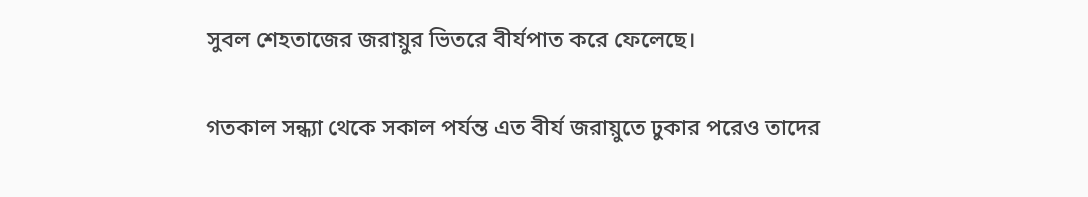সুবল শেহতাজের জরায়ুর ভিতরে বীর্যপাত করে ফেলেছে।

গতকাল সন্ধ্যা থেকে সকাল পর্যন্ত এত বীর্য জরায়ুতে ঢুকার পরেও তাদের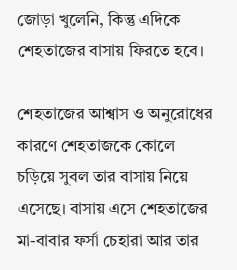জোড়া খুলেনি, কিন্তু এদিকে শেহতাজের বাসায় ফিরতে হবে।

শেহতাজের আশ্বাস ও অনুরোধের কারণে শেহতাজকে কোলে চড়িয়ে সুবল তার বাসায় নিয়ে এসেছে। বাসায় এসে শেহতাজের মা-বাবার ফর্সা চেহারা আর তার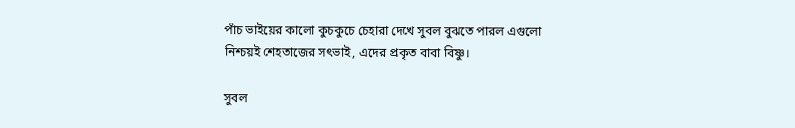পাঁচ ভাইয়ের কালো কুচকুচে চেহারা দেখে সুবল বুঝতে পারল এগুলো নিশ্চয়ই শেহতাজের সৎভাই, এদের প্রকৃত বাবা বিষ্ণু।

সুবল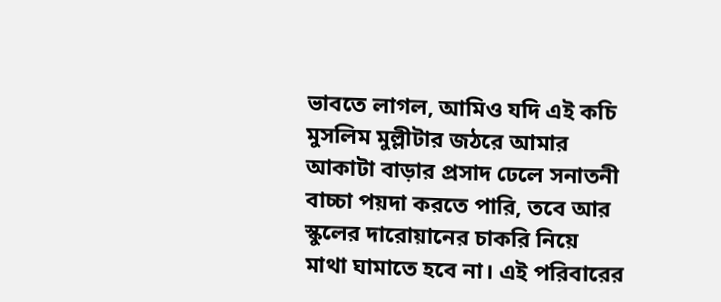ভাবতে লাগল, আমিও যদি এই কচি মুসলিম মুল্লীটার জঠরে আমার আকাটা বাড়ার প্রসাদ ঢেলে সনাতনী বাচ্চা পয়দা করতে পারি, তবে আর স্কুলের দারোয়ানের চাকরি নিয়ে মাথা ঘামাতে হবে না। এই পরিবারের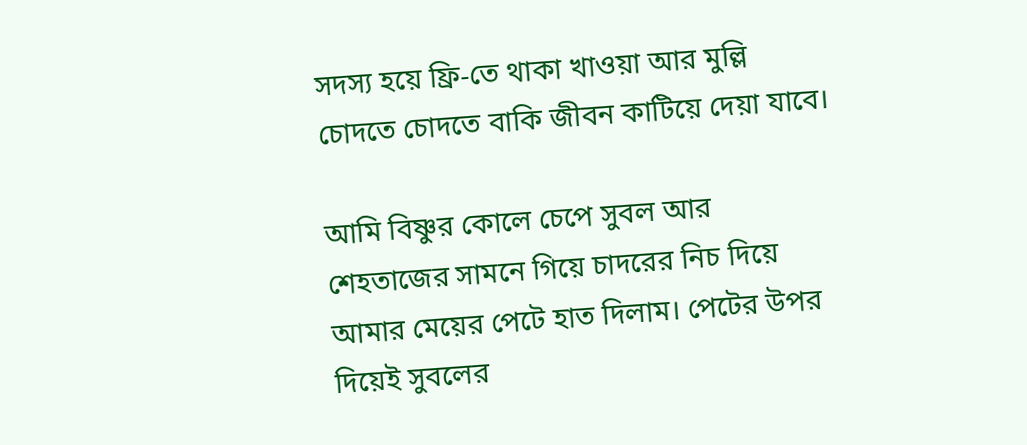সদস্য হয়ে ফ্রি-তে থাকা খাওয়া আর মুল্লি চোদতে চোদতে বাকি জীবন কাটিয়ে দেয়া যাবে।

আমি বিষ্ণুর কোলে চেপে সুবল আর শেহতাজের সামনে গিয়ে চাদরের নিচ দিয়ে আমার মেয়ের পেটে হাত দিলাম। পেটের উপর দিয়েই সুবলের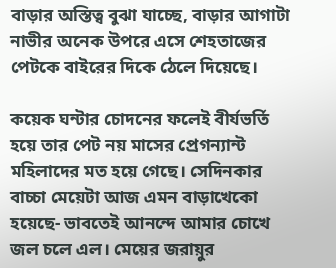বাড়ার অস্তিত্ব বুঝা যাচ্ছে, বাড়ার আগাটা নাভীর অনেক উপরে এসে শেহতাজের পেটকে বাইরের দিকে ঠেলে দিয়েছে।

কয়েক ঘন্টার চোদনের ফলেই বীর্যভর্তি হয়ে তার পেট নয় মাসের প্রেগন্যান্ট মহিলাদের মত হয়ে গেছে। সেদিনকার বাচ্চা মেয়েটা আজ এমন বাড়াখেকো হয়েছে- ভাবতেই আনন্দে আমার চোখে জল চলে এল। মেয়ের জরায়ুর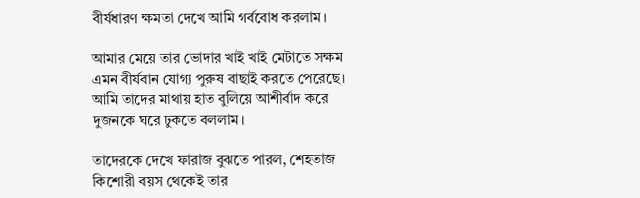বীর্যধারণ ক্ষমতা দেখে আমি গর্ববোধ করলাম।

আমার মেয়ে তার ভোদার খাই খাই মেটাতে সক্ষম এমন বীর্যবান যোগ্য পুরুষ বাছাই করতে পেরেছে। আমি তাদের মাথায় হাত বুলিয়ে আশীর্বাদ করে দুজনকে ঘরে ঢুকতে বললাম।

তাদেরকে দেখে ফারাজ বুঝতে পারল, শেহতাজ কিশোরী বয়স থেকেই তার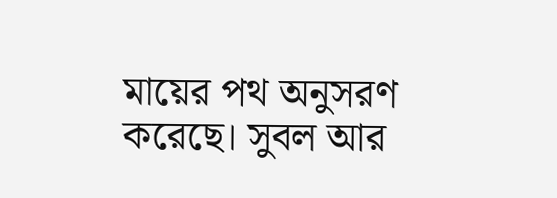মায়ের পথ অনুসরণ করেছে। সুবল আর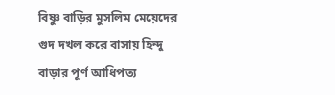বিষ্ণু বাড়ির মুসলিম মেয়েদের গুদ দখল করে বাসায় হিন্দু বাড়ার পূর্ণ আধিপত্য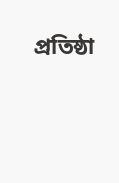প্রতিষ্ঠা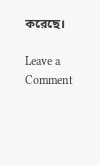করেছে।

Leave a Comment